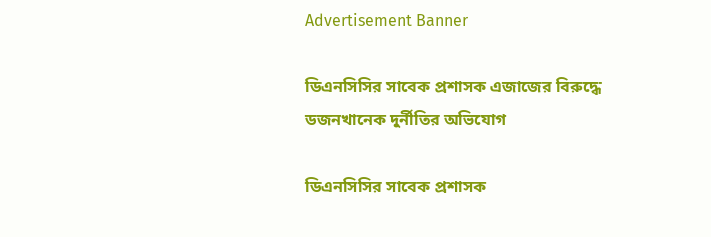Advertisement Banner

ডিএনসিসির সাবেক প্রশাসক এজাজের বিরুদ্ধে ডজনখানেক দুর্নীতির অভিযোগ

ডিএনসিসির সাবেক প্রশাসক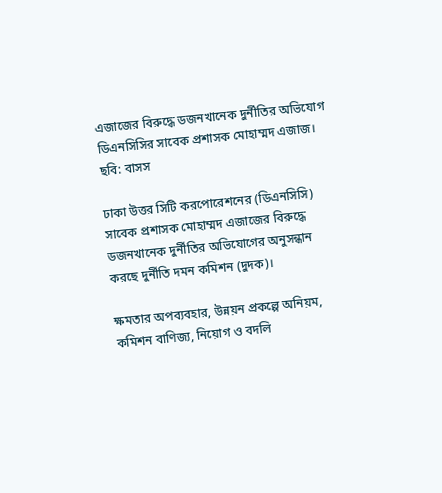এজাজের বিরুদ্ধে ডজনখানেক দুর্নীতির অভিযোগ
ডিএনসিসির সাবেক প্রশাসক মোহাম্মদ এজাজ। ছবি: বাসস

ঢাকা উত্তর সিটি করপোরেশনের (ডিএনসিসি) সাবেক প্রশাসক মোহাম্মদ এজাজের বিরুদ্ধে ডজনখানেক দুর্নীতির অভিযোগের অনুসন্ধান করছে দুর্নীতি দমন কমিশন (দুদক)।

ক্ষমতার অপব্যবহার, উন্নয়ন প্রকল্পে অনিয়ম, কমিশন বাণিজ্য, নিয়োগ ও বদলি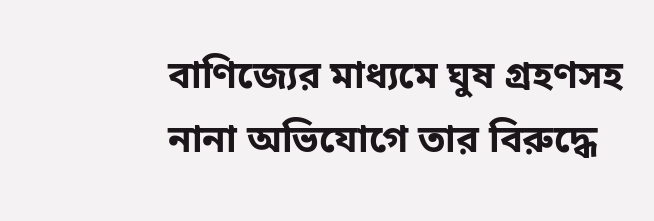বাণিজ্যের মাধ্যমে ঘুষ গ্রহণসহ নানা অভিযোগে তার বিরুদ্ধে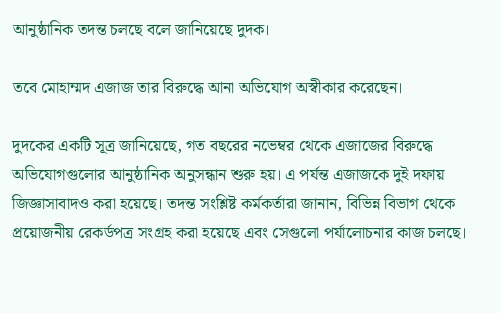আনুষ্ঠানিক তদন্ত চলছে বলে জানিয়েছে দুদক।

তবে মোহাম্মদ এজাজ তার বিরুদ্ধে আনা অভিযোগ অস্বীকার করেছেন।

দুদকের একটি সূত্র জানিয়েছে, গত বছরের নভেম্বর থেকে এজাজের বিরুদ্ধে অভিযোগগুলোর আনুষ্ঠানিক অনুসন্ধান শুরু হয়। এ পর্যন্ত এজাজকে দুই দফায় জিজ্ঞাসাবাদও করা হয়েছে। তদন্ত সংশ্লিষ্ট কর্মকর্তারা জানান, বিভিন্ন বিভাগ থেকে প্রয়োজনীয় রেকর্ডপত্র সংগ্রহ করা হয়েছে এবং সেগুলো পর্যালোচনার কাজ চলছে।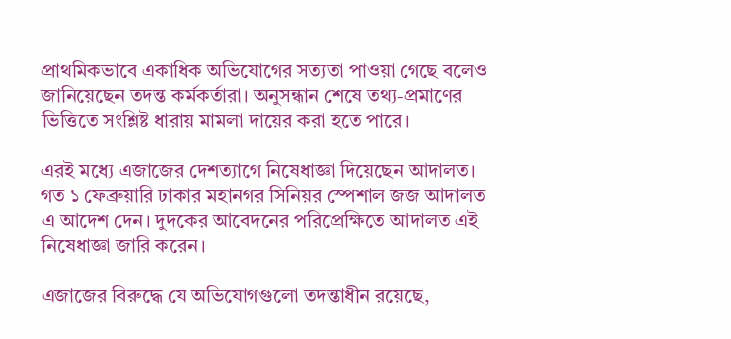প্রাথমিকভাবে একাধিক অভিযোগের সত্যতা পাওয়া গেছে বলেও জানিয়েছেন তদন্ত কর্মকর্তারা। অনুসন্ধান শেষে তথ্য-প্রমাণের ভিত্তিতে সংশ্লিষ্ট ধারায় মামলা দায়ের করা হতে পারে।

এরই মধ্যে এজাজের দেশত্যাগে নিষেধাজ্ঞা দিয়েছেন আদালত। গত ১ ফেব্রুয়ারি ঢাকার মহানগর সিনিয়র স্পেশাল জজ আদালত এ আদেশ দেন। দুদকের আবেদনের পরিপ্রেক্ষিতে আদালত এই নিষেধাজ্ঞা জারি করেন।

এজাজের বিরুদ্ধে যে অভিযোগগুলো তদন্তাধীন রয়েছে,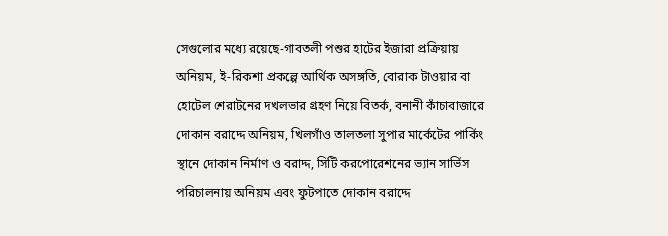সেগুলোর মধ্যে রয়েছে-গাবতলী পশুর হাটের ইজারা প্রক্রিয়ায় অনিয়ম, ই-রিকশা প্রকল্পে আর্থিক অসঙ্গতি, বোরাক টাওয়ার বা হোটেল শেরাটনের দখলভার গ্রহণ নিয়ে বিতর্ক, বনানী কাঁচাবাজারে দোকান বরাদ্দে অনিয়ম, খিলগাঁও তালতলা সুপার মার্কেটের পার্কিং স্থানে দোকান নির্মাণ ও বরাদ্দ, সিটি করপোরেশনের ভ্যান সার্ভিস পরিচালনায় অনিয়ম এবং ফুটপাতে দোকান বরাদ্দে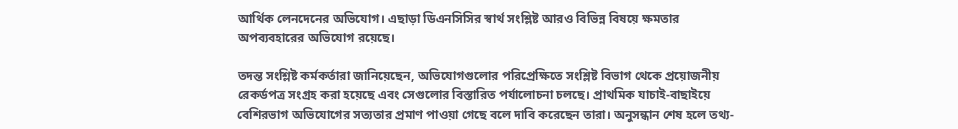আর্থিক লেনদেনের অভিযোগ। এছাড়া ডিএনসিসির স্বার্থ সংশ্লিষ্ট আরও বিভিন্ন বিষয়ে ক্ষমতার অপব্যবহারের অভিযোগ রয়েছে।

তদন্ত সংশ্লিষ্ট কর্মকর্তারা জানিয়েছেন, অভিযোগগুলোর পরিপ্রেক্ষিতে সংশ্লিষ্ট বিভাগ থেকে প্রয়োজনীয় রেকর্ডপত্র সংগ্রহ করা হয়েছে এবং সেগুলোর বিস্তারিত পর্যালোচনা চলছে। প্রাথমিক যাচাই-বাছাইয়ে বেশিরভাগ অভিযোগের সত্যতার প্রমাণ পাওয়া গেছে বলে দাবি করেছেন তারা। অনুসন্ধান শেষ হলে তথ্য-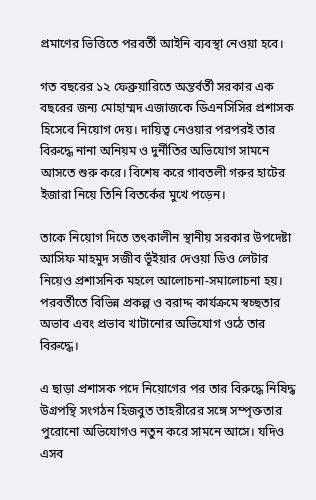প্রমাণের ভিত্তিতে পরবর্তী আইনি ব্যবস্থা নেওয়া হবে।

গত বছরের ১২ ফেব্রুয়ারিতে অন্তর্বর্তী সরকার এক বছরের জন্য মোহাম্মদ এজাজকে ডিএনসিসির প্রশাসক হিসেবে নিয়োগ দেয়। দায়িত্ব নেওয়ার পরপরই তার বিরুদ্ধে নানা অনিয়ম ও দুর্নীতির অভিযোগ সামনে আসতে শুরু করে। বিশেষ করে গাবতলী গরুর হাটের ইজারা নিয়ে তিনি বিতর্কের মুখে পড়েন।

তাকে নিয়োগ দিতে তৎকালীন স্থানীয় সরকার উপদেষ্টা আসিফ মাহমুদ সজীব ভূঁইয়ার দেওয়া ডিও লেটার নিয়েও প্রশাসনিক মহলে আলোচনা-সমালোচনা হয়। পরবর্তীতে বিভিন্ন প্রকল্প ও বরাদ্দ কার্যক্রমে স্বচ্ছতার অভাব এবং প্রভাব খাটানোর অভিযোগ ওঠে তার বিরুদ্ধে।

এ ছাড়া প্রশাসক পদে নিয়োগের পর তার বিরুদ্ধে নিষিদ্ধ উগ্রপন্থি সংগঠন হিজবুত তাহরীরের সঙ্গে সম্পৃক্ততার পুরোনো অভিযোগও নতুন করে সামনে আসে। যদিও এসব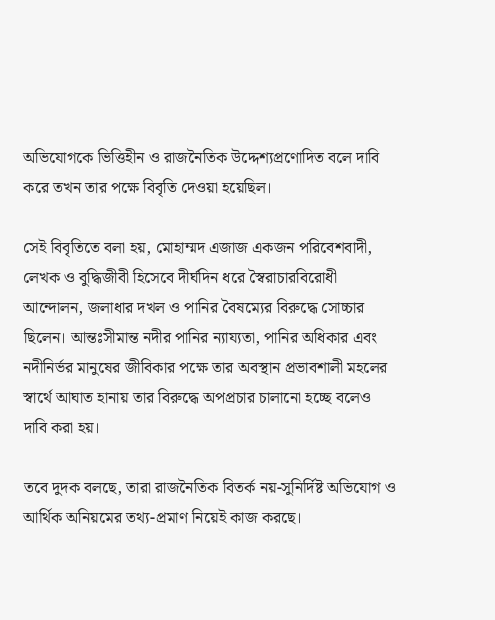অভিযোগকে ভিত্তিহীন ও রাজনৈতিক উদ্দেশ্যপ্রণোদিত বলে দাবি করে তখন তার পক্ষে বিবৃতি দেওয়া হয়েছিল।

সেই বিবৃতিতে বলা হয়, মোহাম্মদ এজাজ একজন পরিবেশবাদী, লেখক ও বুদ্ধিজীবী হিসেবে দীর্ঘদিন ধরে স্বৈরাচারবিরোধী আন্দোলন, জলাধার দখল ও পানির বৈষম্যের বিরুদ্ধে সোচ্চার ছিলেন। আন্তঃসীমান্ত নদীর পানির ন্যায্যতা, পানির অধিকার এবং নদীনির্ভর মানুষের জীবিকার পক্ষে তার অবস্থান প্রভাবশালী মহলের স্বার্থে আঘাত হানায় তার বিরুদ্ধে অপপ্রচার চালানো হচ্ছে বলেও দাবি করা হয়।

তবে দুদক বলছে, তারা রাজনৈতিক বিতর্ক নয়-সুনির্দিষ্ট অভিযোগ ও আর্থিক অনিয়মের তথ্য-প্রমাণ নিয়েই কাজ করছে।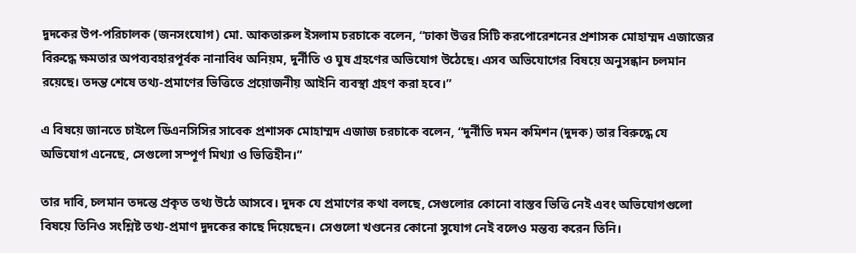দুদকের উপ-পরিচালক (জনসংযোগ) মো. আকতারুল ইসলাম চরচাকে বলেন, “ঢাকা উত্তর সিটি করপোরেশনের প্রশাসক মোহাম্মদ এজাজের বিরুদ্ধে ক্ষমতার অপব্যবহারপূর্বক নানাবিধ অনিয়ম, দুর্নীতি ও ঘুষ গ্রহণের অভিযোগ উঠেছে। এসব অভিযোগের বিষয়ে অনুসন্ধান চলমান রয়েছে। তদন্ত শেষে তথ্য-প্রমাণের ভিত্তিতে প্রয়োজনীয় আইনি ব্যবস্থা গ্রহণ করা হবে।”

এ বিষয়ে জানতে চাইলে ডিএনসিসির সাবেক প্রশাসক মোহাম্মদ এজাজ চরচাকে বলেন, “দুর্নীতি দমন কমিশন (দুদক) তার বিরুদ্ধে যে অভিযোগ এনেছে, সেগুলো সম্পূর্ণ মিথ্যা ও ভিত্তিহীন।”

তার দাবি, চলমান তদন্তে প্রকৃত তথ্য উঠে আসবে। দুদক যে প্রমাণের কথা বলছে, সেগুলোর কোনো বাস্তব ভিত্তি নেই এবং অভিযোগগুলো বিষয়ে তিনিও সংশ্লিষ্ট তথ্য-প্রমাণ দুদকের কাছে দিয়েছেন। সেগুলো খণ্ডনের কোনো সুযোগ নেই বলেও মন্তব্য করেন তিনি।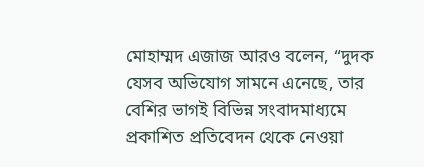মোহাম্মদ এজাজ আরও বলেন, “দুদক যেসব অভিযোগ সামনে এনেছে, তার বেশির ভাগই বিভিন্ন সংবাদমাধ্যমে প্রকাশিত প্রতিবেদন থেকে নেওয়া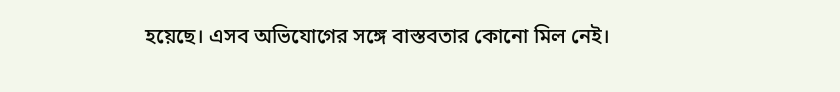হয়েছে। এসব অভিযোগের সঙ্গে বাস্তবতার কোনো মিল নেই।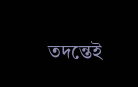তদন্তেই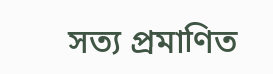সত্য প্রমাণিত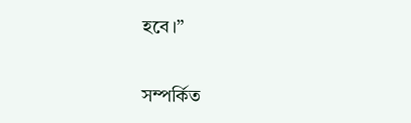হবে।”

সম্পর্কিত